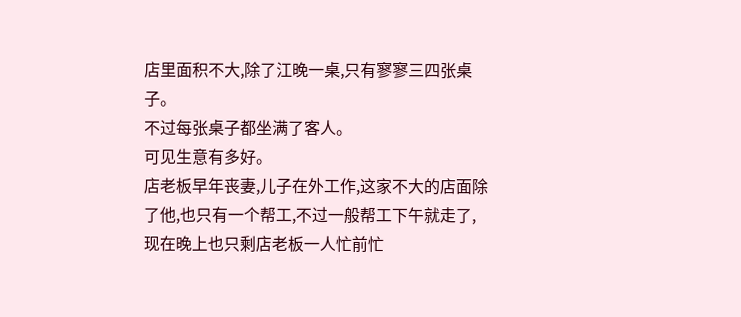店里面积不大,除了江晚一桌,只有寥寥三四张桌子。
不过每张桌子都坐满了客人。
可见生意有多好。
店老板早年丧妻,儿子在外工作,这家不大的店面除了他,也只有一个帮工,不过一般帮工下午就走了,现在晚上也只剩店老板一人忙前忙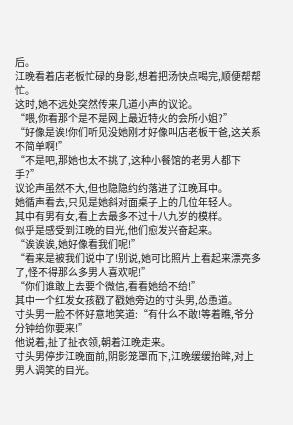后。
江晚看着店老板忙碌的身影,想着把汤快点喝完,顺便帮帮忙。
这时,她不远处突然传来几道小声的议论。
“喂,你看那个是不是网上最近特火的会所小姐?”
“好像是诶!你们听见没她刚才好像叫店老板干爸,这关系不简单啊!”
“不是吧,那她也太不挑了,这种小餐馆的老男人都下手?”
议论声虽然不大,但也隐隐约约落进了江晚耳中。
她循声看去,只见是她斜对面桌子上的几位年轻人。
其中有男有女,看上去最多不过十八九岁的模样。
似乎是感受到江晚的目光,他们愈发兴奋起来。
“诶诶诶,她好像看我们呢!”
“看来是被我们说中了!别说,她可比照片上看起来漂亮多了,怪不得那么多男人喜欢呢!”
“你们谁敢上去要个微信,看看她给不给!”
其中一个红发女孩戳了戳她旁边的寸头男,怂恿道。
寸头男一脸不怀好意地笑道:“有什么不敢!等着瞧,爷分分钟给你要来!”
他说着,扯了扯衣领,朝着江晚走来。
寸头男停步江晚面前,阴影笼罩而下,江晚缓缓抬眸,对上男人调笑的目光。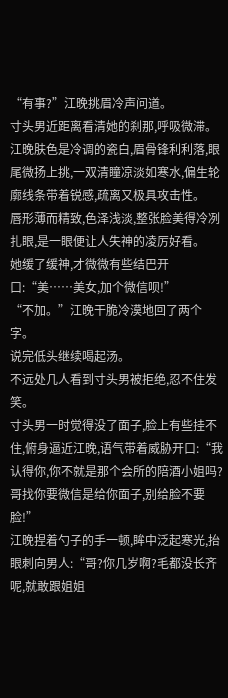“有事?”江晚挑眉冷声问道。
寸头男近距离看清她的刹那,呼吸微滞。
江晚肤色是冷调的瓷白,眉骨锋利利落,眼尾微扬上挑,一双清瞳凉淡如寒水,偏生轮廓线条带着锐感,疏离又极具攻击性。
唇形薄而精致,色泽浅淡,整张脸美得冷冽扎眼,是一眼便让人失神的凌厉好看。
她缓了缓神,才微微有些结巴开口:“美……美女,加个微信呗!”
“不加。”江晚干脆冷漠地回了两个字。
说完低头继续喝起汤。
不远处几人看到寸头男被拒绝,忍不住发笑。
寸头男一时觉得没了面子,脸上有些挂不住,俯身逼近江晚,语气带着威胁开口:“我认得你,你不就是那个会所的陪酒小姐吗?哥找你要微信是给你面子,别给脸不要脸!”
江晚捏着勺子的手一顿,眸中泛起寒光,抬眼刺向男人:“哥?你几岁啊?毛都没长齐呢,就敢跟姐姐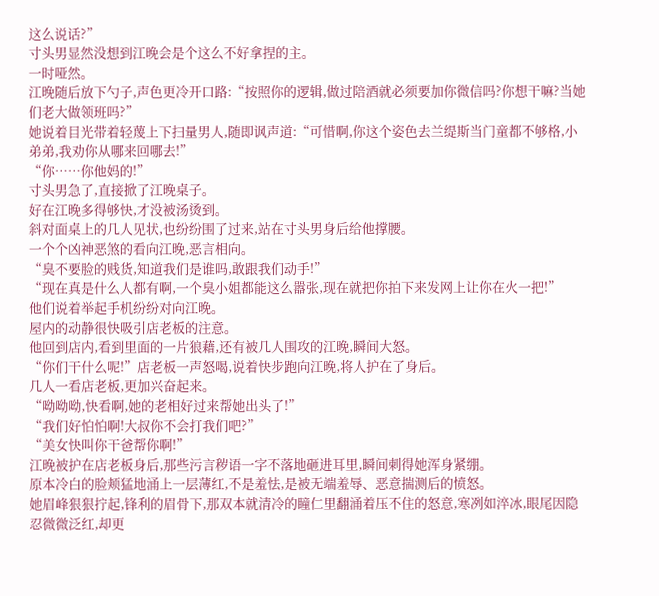这么说话?”
寸头男显然没想到江晚会是个这么不好拿捏的主。
一时哑然。
江晚随后放下勺子,声色更冷开口路:“按照你的逻辑,做过陪酒就必须要加你微信吗?你想干嘛?当她们老大做领班吗?”
她说着目光带着轻蔑上下扫量男人,随即讽声道:“可惜啊,你这个姿色去兰缇斯当门童都不够格,小弟弟,我劝你从哪来回哪去!”
“你……你他妈的!”
寸头男急了,直接掀了江晚桌子。
好在江晚多得够快,才没被汤烫到。
斜对面桌上的几人见状,也纷纷围了过来,站在寸头男身后给他撑腰。
一个个凶神恶煞的看向江晚,恶言相向。
“臭不要脸的贱货,知道我们是谁吗,敢跟我们动手!”
“现在真是什么人都有啊,一个臭小姐都能这么嚣张,现在就把你拍下来发网上让你在火一把!”
他们说着举起手机纷纷对向江晚。
屋内的动静很快吸引店老板的注意。
他回到店内,看到里面的一片狼藉,还有被几人围攻的江晚,瞬间大怒。
“你们干什么呢!”店老板一声怒喝,说着快步跑向江晚,将人护在了身后。
几人一看店老板,更加兴奋起来。
“呦呦呦,快看啊,她的老相好过来帮她出头了!”
“我们好怕怕啊!大叔你不会打我们吧?”
“美女快叫你干爸帮你啊!”
江晚被护在店老板身后,那些污言秽语一字不落地砸进耳里,瞬间刺得她浑身紧绷。
原本冷白的脸颊猛地涌上一层薄红,不是羞怯,是被无端羞辱、恶意揣测后的愤怒。
她眉峰狠狠拧起,锋利的眉骨下,那双本就清冷的瞳仁里翻涌着压不住的怒意,寒冽如淬冰,眼尾因隐忍微微泛红,却更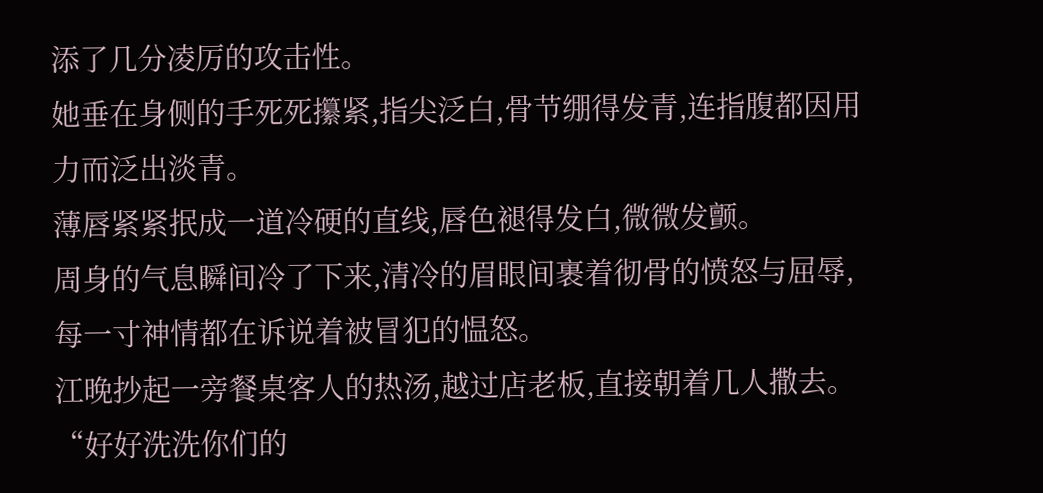添了几分凌厉的攻击性。
她垂在身侧的手死死攥紧,指尖泛白,骨节绷得发青,连指腹都因用力而泛出淡青。
薄唇紧紧抿成一道冷硬的直线,唇色褪得发白,微微发颤。
周身的气息瞬间冷了下来,清冷的眉眼间裹着彻骨的愤怒与屈辱,每一寸神情都在诉说着被冒犯的愠怒。
江晚抄起一旁餐桌客人的热汤,越过店老板,直接朝着几人撒去。
“好好洗洗你们的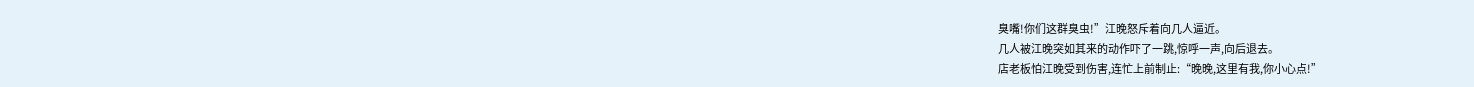臭嘴!你们这群臭虫!”江晚怒斥着向几人逼近。
几人被江晚突如其来的动作吓了一跳,惊呼一声,向后退去。
店老板怕江晚受到伤害,连忙上前制止:“晚晚,这里有我,你小心点!”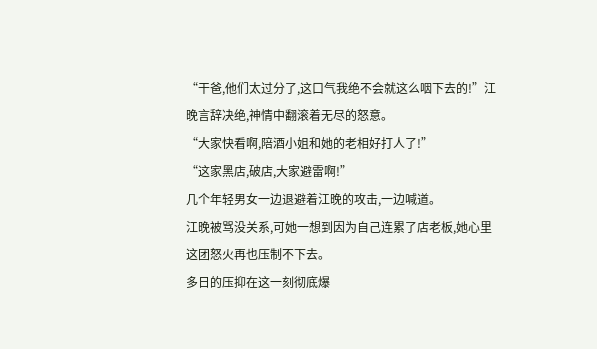“干爸,他们太过分了,这口气我绝不会就这么咽下去的!”江晚言辞决绝,神情中翻滚着无尽的怒意。
“大家快看啊,陪酒小姐和她的老相好打人了!”
“这家黑店,破店,大家避雷啊!”
几个年轻男女一边退避着江晚的攻击,一边喊道。
江晚被骂没关系,可她一想到因为自己连累了店老板,她心里这团怒火再也压制不下去。
多日的压抑在这一刻彻底爆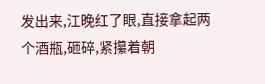发出来,江晚红了眼,直接拿起两个酒瓶,砸碎,紧攥着朝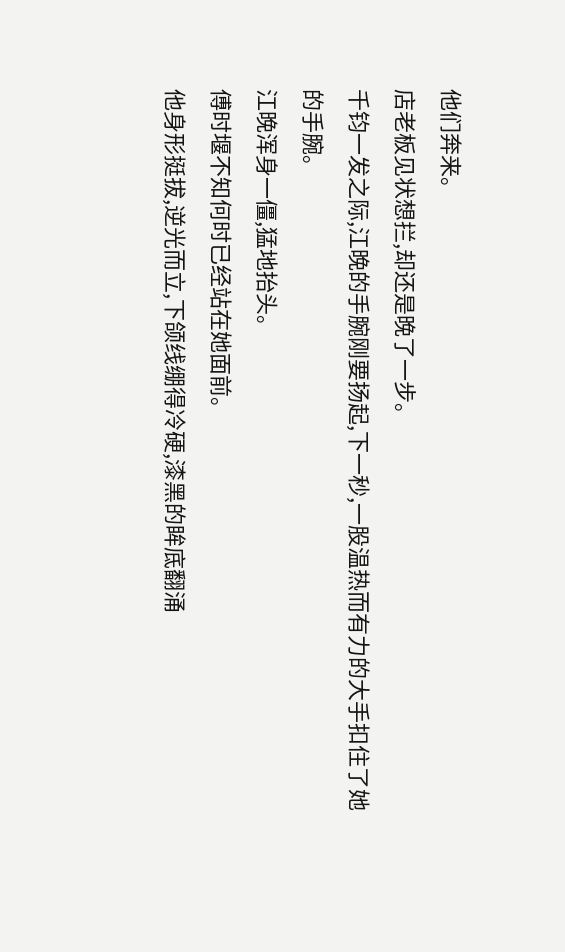他们奔来。
店老板见状想拦,却还是晚了一步。
千钧一发之际,江晚的手腕刚要扬起,下一秒,一股温热而有力的大手扣住了她的手腕。
江晚浑身一僵,猛地抬头。
傅时堰不知何时已经站在她面前。
他身形挺拔,逆光而立,下颌线绷得冷硬,漆黑的眸底翻涌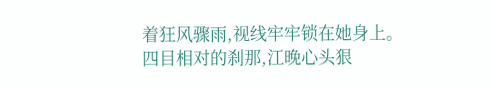着狂风骤雨,视线牢牢锁在她身上。
四目相对的刹那,江晚心头狠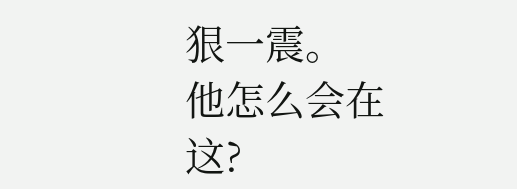狠一震。
他怎么会在这?